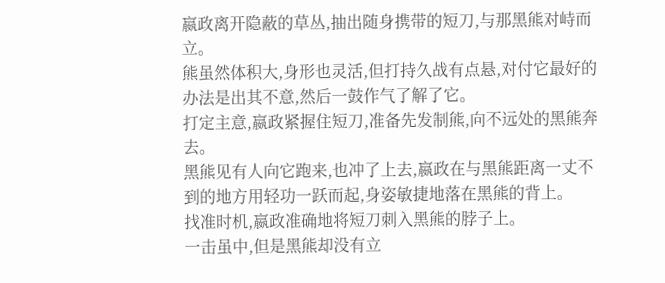嬴政离开隐蔽的草丛,抽出随身携带的短刀,与那黑熊对峙而立。
熊虽然体积大,身形也灵活,但打持久战有点悬,对付它最好的办法是出其不意,然后一鼓作气了解了它。
打定主意,嬴政紧握住短刀,准备先发制熊,向不远处的黑熊奔去。
黑熊见有人向它跑来,也冲了上去,嬴政在与黑熊距离一丈不到的地方用轻功一跃而起,身姿敏捷地落在黑熊的背上。
找准时机,嬴政准确地将短刀刺入黑熊的脖子上。
一击虽中,但是黑熊却没有立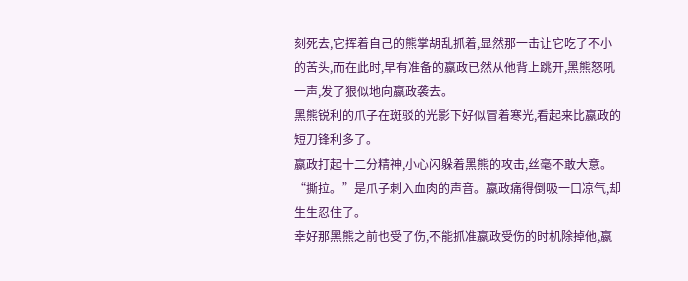刻死去,它挥着自己的熊掌胡乱抓着,显然那一击让它吃了不小的苦头,而在此时,早有准备的嬴政已然从他背上跳开,黑熊怒吼一声,发了狠似地向嬴政袭去。
黑熊锐利的爪子在斑驳的光影下好似冒着寒光,看起来比嬴政的短刀锋利多了。
嬴政打起十二分精神,小心闪躲着黑熊的攻击,丝毫不敢大意。
“撕拉。”是爪子刺入血肉的声音。嬴政痛得倒吸一口凉气,却生生忍住了。
幸好那黑熊之前也受了伤,不能抓准嬴政受伤的时机除掉他,嬴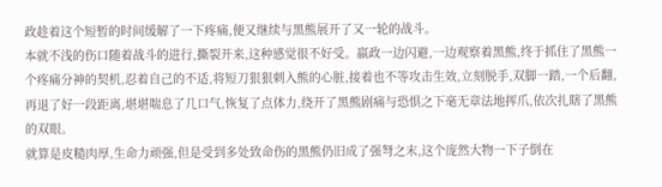政趁着这个短暂的时间缓解了一下疼痛,便又继续与黑熊展开了又一轮的战斗。
本就不浅的伤口随着战斗的进行,撕裂开来,这种感觉很不好受。嬴政一边闪避,一边观察着黑熊,终于抓住了黑熊一个疼痛分神的契机,忍着自己的不适,将短刀狠狠刺入熊的心脏,接着也不等攻击生效,立刻脱手,双脚一踏,一个后翻,再退了好一段距离,堪堪喘息了几口气,恢复了点体力,绕开了黑熊剧痛与恐惧之下毫无章法地挥爪,依次扎瞎了黑熊的双眼。
就算是皮糙肉厚,生命力顽强,但是受到多处致命伤的黑熊仍旧成了强弩之末,这个庞然大物一下子倒在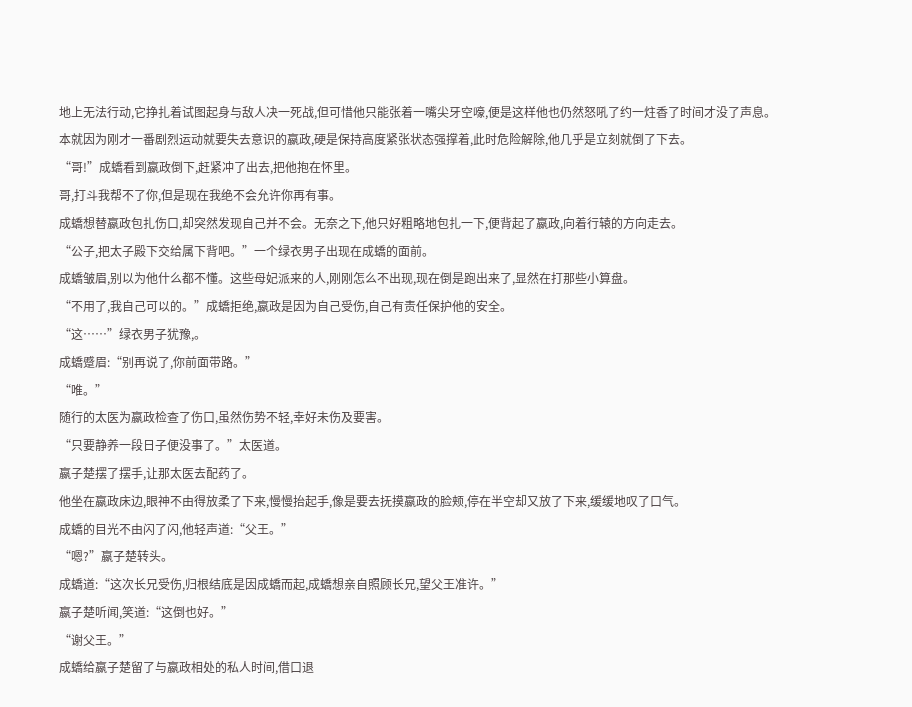地上无法行动,它挣扎着试图起身与敌人决一死战,但可惜他只能张着一嘴尖牙空嚎,便是这样他也仍然怒吼了约一炷香了时间才没了声息。
本就因为刚才一番剧烈运动就要失去意识的嬴政,硬是保持高度紧张状态强撑着,此时危险解除,他几乎是立刻就倒了下去。
“哥!”成蟜看到嬴政倒下,赶紧冲了出去,把他抱在怀里。
哥,打斗我帮不了你,但是现在我绝不会允许你再有事。
成蟜想替嬴政包扎伤口,却突然发现自己并不会。无奈之下,他只好粗略地包扎一下,便背起了嬴政,向着行辕的方向走去。
“公子,把太子殿下交给属下背吧。”一个绿衣男子出现在成蟜的面前。
成蟜皱眉,别以为他什么都不懂。这些母妃派来的人,刚刚怎么不出现,现在倒是跑出来了,显然在打那些小算盘。
“不用了,我自己可以的。”成蟜拒绝,嬴政是因为自己受伤,自己有责任保护他的安全。
“这……”绿衣男子犹豫,。
成蟜蹙眉:“别再说了,你前面带路。”
“唯。”
随行的太医为嬴政检查了伤口,虽然伤势不轻,幸好未伤及要害。
“只要静养一段日子便没事了。”太医道。
嬴子楚摆了摆手,让那太医去配药了。
他坐在嬴政床边,眼神不由得放柔了下来,慢慢抬起手,像是要去抚摸嬴政的脸颊,停在半空却又放了下来,缓缓地叹了口气。
成蟜的目光不由闪了闪,他轻声道:“父王。”
“嗯?”嬴子楚转头。
成蟜道:“这次长兄受伤,归根结底是因成蟜而起,成蟜想亲自照顾长兄,望父王准许。”
嬴子楚听闻,笑道:“这倒也好。”
“谢父王。”
成蟜给嬴子楚留了与嬴政相处的私人时间,借口退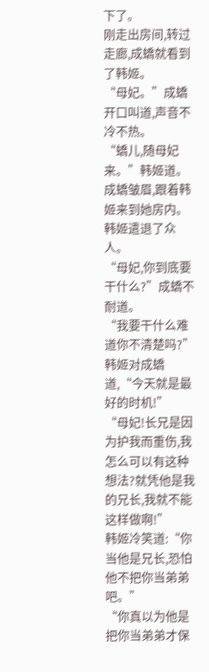下了。
刚走出房间,转过走廊,成蟜就看到了韩姬。
“母妃。”成蟜开口叫道,声音不冷不热。
“蟜儿,随母妃来。”韩姬道。
成蟜皱眉,跟着韩姬来到她房内。
韩姬遣退了众人。
“母妃,你到底要干什么?”成蟜不耐道。
“我要干什么难道你不清楚吗?”韩姬对成蟜道,“今天就是最好的时机!”
“母妃!长兄是因为护我而重伤,我怎么可以有这种想法?就凭他是我的兄长,我就不能这样做啊!”
韩姬冷笑道:“你当他是兄长,恐怕他不把你当弟弟吧。”
“你真以为他是把你当弟弟才保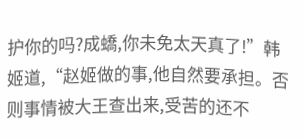护你的吗?成蟜,你未免太天真了!”韩姬道,“赵姬做的事,他自然要承担。否则事情被大王查出来,受苦的还不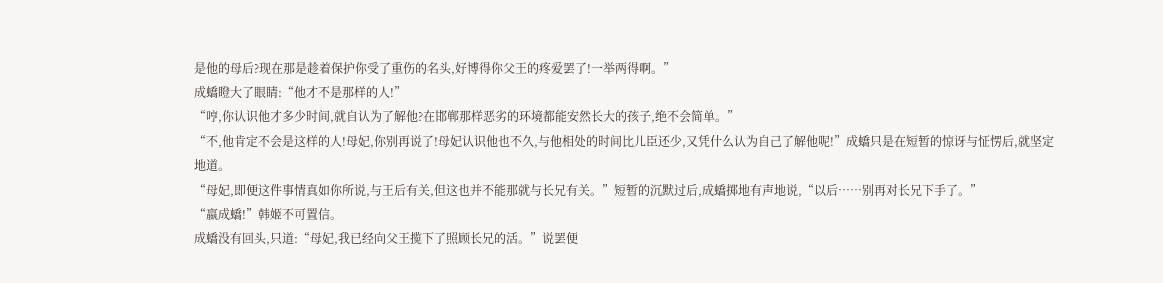是他的母后?现在那是趁着保护你受了重伤的名头,好博得你父王的疼爱罢了!一举两得啊。”
成蟜瞪大了眼睛:“他才不是那样的人!”
“哼,你认识他才多少时间,就自认为了解他?在邯郸那样恶劣的环境都能安然长大的孩子,绝不会简单。”
“不,他肯定不会是这样的人!母妃,你别再说了!母妃认识他也不久,与他相处的时间比儿臣还少,又凭什么认为自己了解他呢!”成蟜只是在短暂的惊讶与怔愣后,就坚定地道。
“母妃,即便这件事情真如你所说,与王后有关,但这也并不能那就与长兄有关。”短暂的沉默过后,成蟜掷地有声地说,“以后……别再对长兄下手了。”
“嬴成蟜!”韩姬不可置信。
成蟜没有回头,只道:“母妃,我已经向父王揽下了照顾长兄的活。”说罢便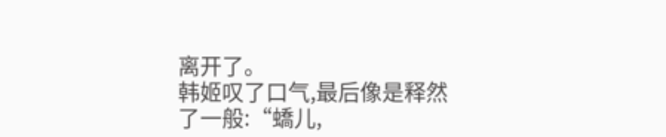离开了。
韩姬叹了口气,最后像是释然了一般:“蟜儿,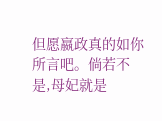但愿嬴政真的如你所言吧。倘若不是,母妃就是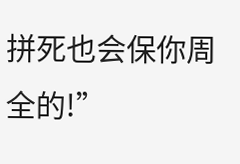拼死也会保你周全的!”